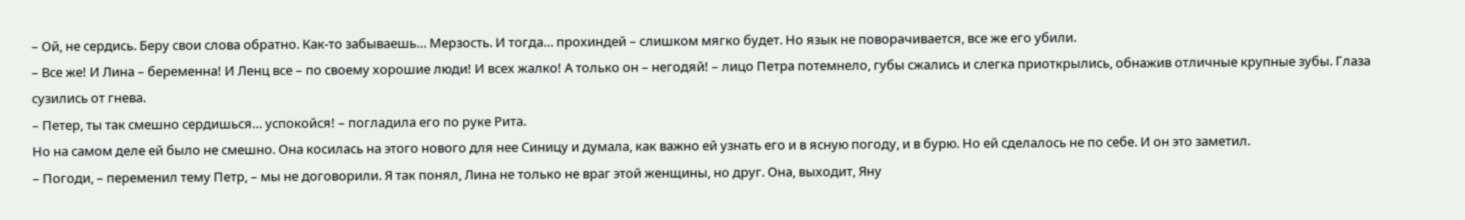– Ой, не сердись. Беру свои слова обратно. Как-то забываешь… Мерзость. И тогда… прохиндей – слишком мягко будет. Но язык не поворачивается, все же его убили.
– Все же! И Лина – беременна! И Ленц все – по своему хорошие люди! И всех жалко! А только он – негодяй! – лицо Петра потемнело, губы сжались и слегка приоткрылись, обнажив отличные крупные зубы. Глаза сузились от гнева.
– Петер, ты так смешно сердишься… успокойся! – погладила его по руке Рита.
Но на самом деле ей было не смешно. Она косилась на этого нового для нее Синицу и думала, как важно ей узнать его и в ясную погоду, и в бурю. Но ей сделалось не по себе. И он это заметил.
– Погоди, – переменил тему Петр, – мы не договорили. Я так понял, Лина не только не враг этой женщины, но друг. Она, выходит, Яну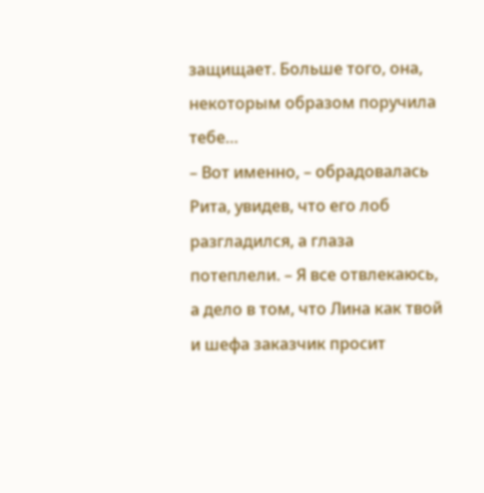защищает. Больше того, она, некоторым образом поручила тебе…
– Вот именно, – обрадовалась Рита, увидев, что его лоб разгладился, а глаза потеплели. – Я все отвлекаюсь, а дело в том, что Лина как твой и шефа заказчик просит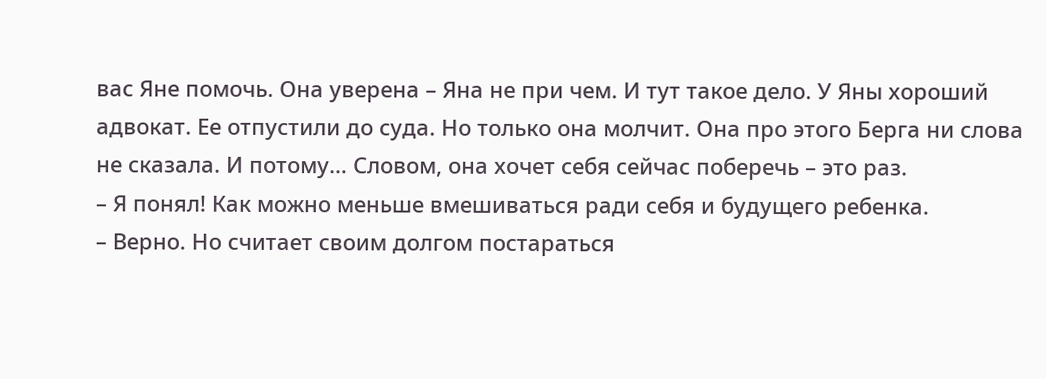вас Яне помочь. Она уверена – Яна не при чем. И тут такое дело. У Яны хороший адвокат. Ее отпустили до суда. Но только она молчит. Она про этого Берга ни слова не сказала. И потому… Словом, она хочет себя сейчас поберечь – это раз.
– Я понял! Как можно меньше вмешиваться ради себя и будущего ребенка.
– Верно. Но считает своим долгом постараться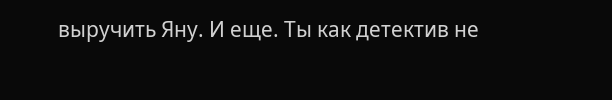выручить Яну. И еще. Ты как детектив не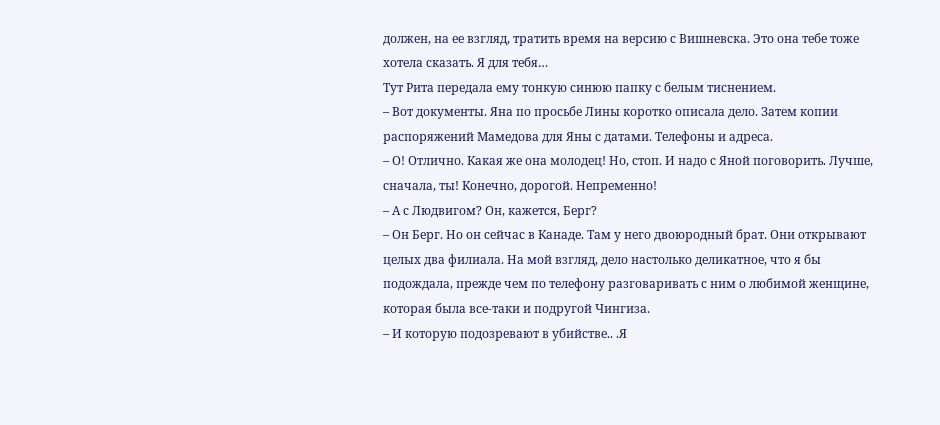должен, на ее взгляд, тратить время на версию с Вишневска. Это она тебе тоже хотела сказать. Я для тебя…
Тут Рита передала ему тонкую синюю папку с белым тиснением.
– Вот документы. Яна по просьбе Лины коротко описала дело. Затем копии распоряжений Мамедова для Яны с датами. Телефоны и адреса.
– О! Отлично. Какая же она молодец! Но, стоп. И надо с Яной поговорить. Лучше, сначала, ты! Конечно, дорогой. Непременно!
– А с Людвигом? Он, кажется, Берг?
– Он Берг. Но он сейчас в Канаде. Там у него двоюродный брат. Они открывают целых два филиала. На мой взгляд, дело настолько деликатное, что я бы подождала, прежде чем по телефону разговаривать с ним о любимой женщине, которая была все-таки и подругой Чингиза.
– И которую подозревают в убийстве.. .Я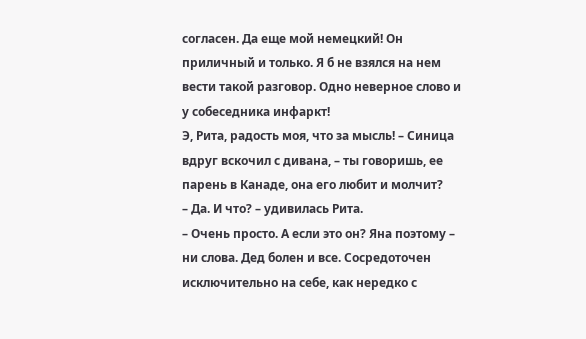согласен. Да еще мой немецкий! Он приличный и только. Я б не взялся на нем вести такой разговор. Одно неверное слово и у собеседника инфаркт!
Э, Рита, радость моя, что за мысль! – Синица вдруг вскочил с дивана, – ты говоришь, ее парень в Канаде, она его любит и молчит?
– Да. И что? – удивилась Рита.
– Очень просто. А если это он? Яна поэтому – ни слова. Дед болен и все. Сосредоточен исключительно на себе, как нередко с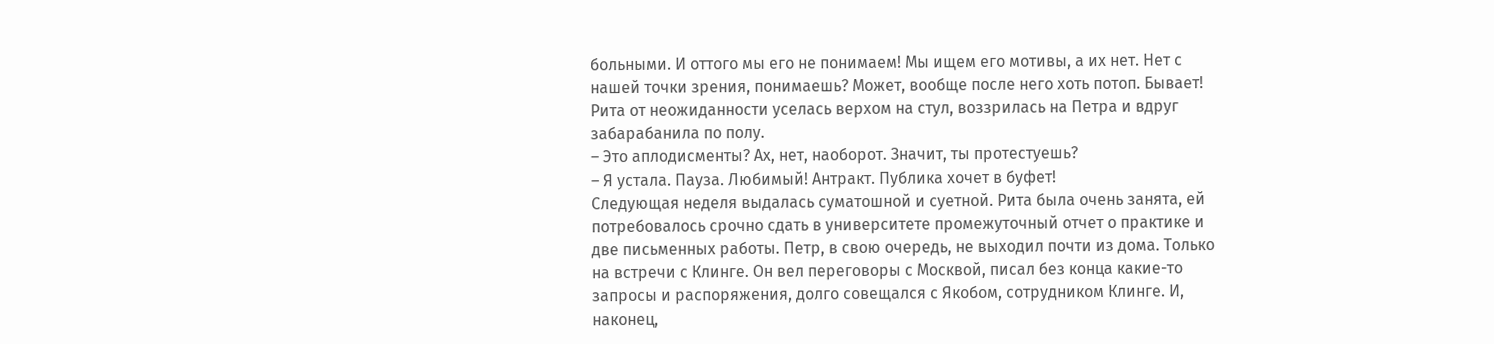больными. И оттого мы его не понимаем! Мы ищем его мотивы, а их нет. Нет с нашей точки зрения, понимаешь? Может, вообще после него хоть потоп. Бывает!
Рита от неожиданности уселась верхом на стул, воззрилась на Петра и вдруг забарабанила по полу.
– Это аплодисменты? Ах, нет, наоборот. Значит, ты протестуешь?
– Я устала. Пауза. Любимый! Антракт. Публика хочет в буфет!
Следующая неделя выдалась суматошной и суетной. Рита была очень занята, ей потребовалось срочно сдать в университете промежуточный отчет о практике и две письменных работы. Петр, в свою очередь, не выходил почти из дома. Только на встречи с Клинге. Он вел переговоры с Москвой, писал без конца какие-то запросы и распоряжения, долго совещался с Якобом, сотрудником Клинге. И, наконец,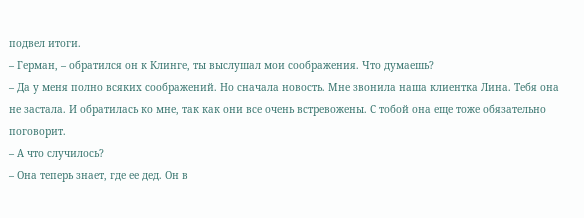подвел итоги.
– Герман, – обратился он к Клинге, ты выслушал мои соображения. Что думаешь?
– Да у меня полно всяких соображений. Но сначала новость. Мне звонила наша клиентка Лина. Тебя она не застала. И обратилась ко мне, так как они все очень встревожены. С тобой она еще тоже обязательно поговорит.
– А что случилось?
– Она теперь знает, где ее дед. Он в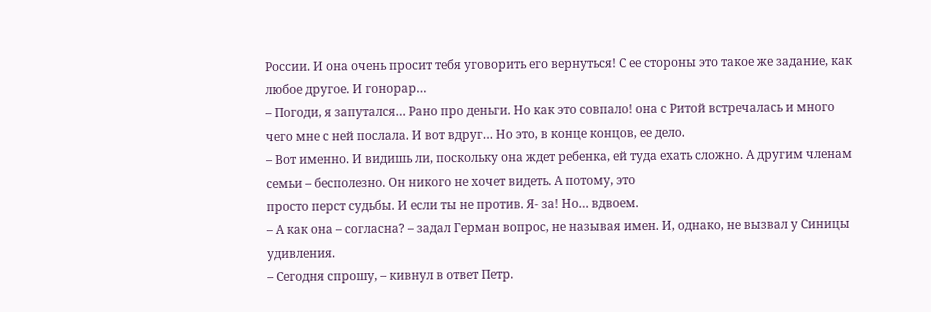России. И она очень просит тебя уговорить его вернуться! С ее стороны это такое же задание, как любое другое. И гонорар…
– Погоди, я запутался… Рано про деньги. Но как это совпало! она с Ритой встречалась и много чего мне с ней послала. И вот вдруг… Но это, в конце концов, ее дело.
– Вот именно. И видишь ли, поскольку она ждет ребенка, ей туда ехать сложно. А другим членам семьи – бесполезно. Он никого не хочет видеть. А потому, это
просто перст судьбы. И если ты не против. Я- за! Но… вдвоем.
– А как она – согласна? – задал Герман вопрос, не называя имен. И, однако, не вызвал у Синицы удивления.
– Сегодня спрошу, – кивнул в ответ Петр.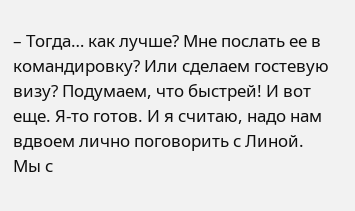– Тогда… как лучше? Мне послать ее в командировку? Или сделаем гостевую визу? Подумаем, что быстрей! И вот еще. Я-то готов. И я считаю, надо нам вдвоем лично поговорить с Линой. Мы с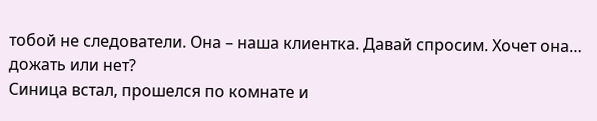тобой не следователи. Она – наша клиентка. Давай спросим. Хочет она… дожать или нет?
Синица встал, прошелся по комнате и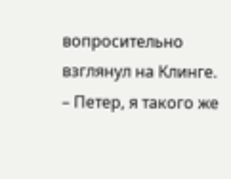вопросительно взглянул на Клинге.
– Петер, я такого же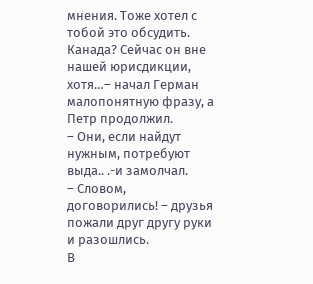мнения. Тоже хотел с тобой это обсудить. Канада? Сейчас он вне нашей юрисдикции, хотя…– начал Герман малопонятную фразу, а Петр продолжил.
– Они, если найдут нужным, потребуют выда.. .-и замолчал.
– Словом, договорились! – друзья пожали друг другу руки и разошлись.
В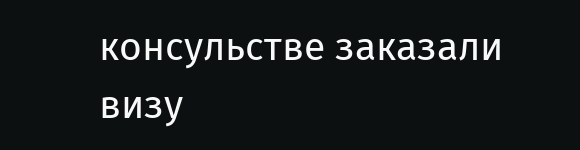консульстве заказали визу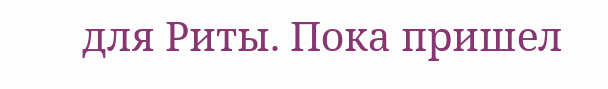для Риты. Пока пришел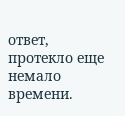ответ, протекло еще немало времени.